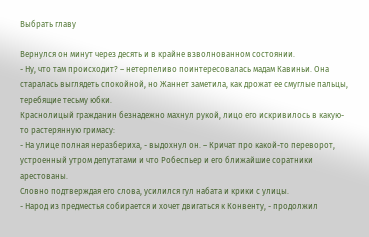Выбрать главу

Вернулся он минут через десять и в крайне взволнованном состоянии.
- Ну, что там происходит? – нетерпеливо поинтересовалась мадам Кавиньи. Она старалась выглядеть спокойной, но Жаннет заметила, как дрожат ее смуглые пальцы, теребящие тесьму юбки.
Краснолицый гражданин безнадежно махнул рукой, лицо его искривилось в какую-то растерянную гримасу:
- На улице полная неразбериха, - выдохнул он. – Кричат про какой-то переворот, устроенный утром депутатами и что Робеспьер и его ближайшие соратники арестованы.
Словно подтверждая его слова, усилился гул набата и крики с улицы.
- Народ из предместья собирается и хочет двигаться к Конвенту, - продолжил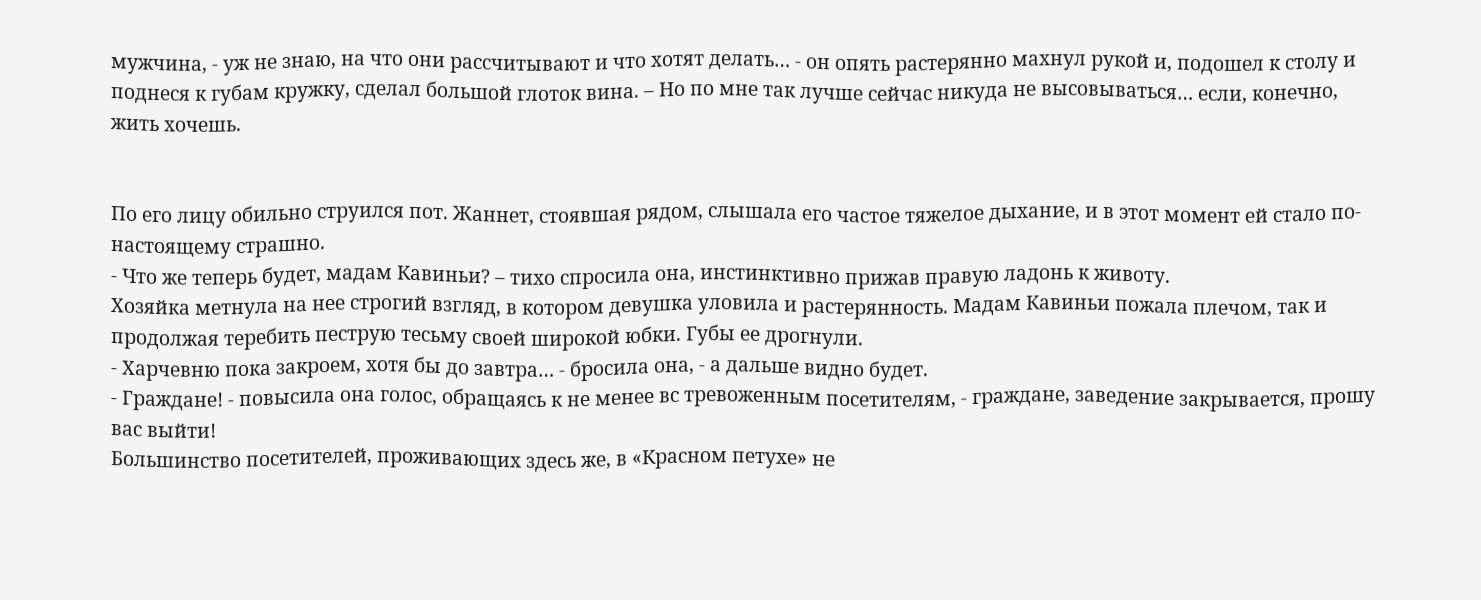мужчина, - уж не знаю, на что они рассчитывают и что хотят делать… - он опять растерянно махнул рукой и, подошел к столу и поднеся к губам кружку, сделал большой глоток вина. – Но по мне так лучше сейчас никуда не высовываться… если, конечно, жить хочешь.


По его лицу обильно струился пот. Жаннет, стоявшая рядом, слышала его частое тяжелое дыхание, и в этот момент ей стало по-настоящему страшно.
- Что же теперь будет, мадам Кавиньи? – тихо спросила она, инстинктивно прижав правую ладонь к животу.
Хозяйка метнула на нее строгий взгляд, в котором девушка уловила и растерянность. Мадам Кавиньи пожала плечом, так и продолжая теребить пеструю тесьму своей широкой юбки. Губы ее дрогнули.
- Харчевню пока закроем, хотя бы до завтра… - бросила она, - а дальше видно будет.
- Граждане! - повысила она голос, обращаясь к не менее вс тревоженным посетителям, - граждане, заведение закрывается, прошу вас выйти!
Большинство посетителей, проживающих здесь же, в «Красном петухе» не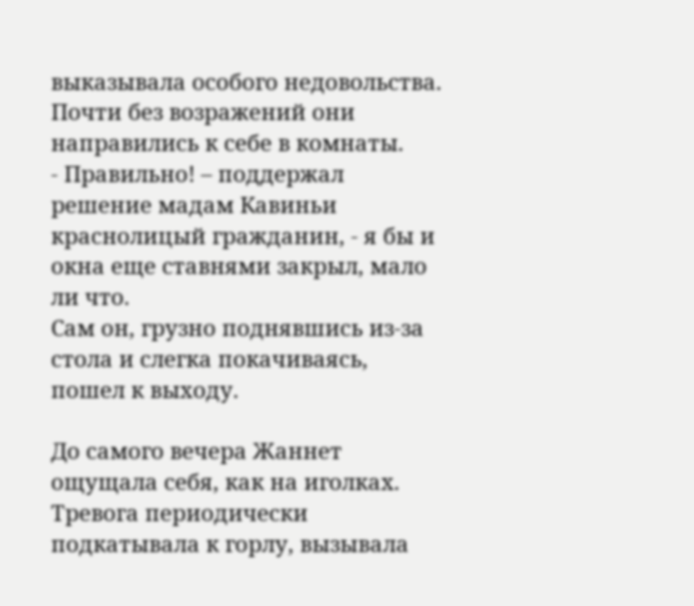выказывала особого недовольства. Почти без возражений они направились к себе в комнаты.
- Правильно! – поддержал решение мадам Кавиньи краснолицый гражданин, - я бы и окна еще ставнями закрыл, мало ли что.
Сам он, грузно поднявшись из-за стола и слегка покачиваясь, пошел к выходу.

До самого вечера Жаннет ощущала себя, как на иголках. Тревога периодически подкатывала к горлу, вызывала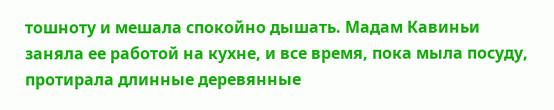тошноту и мешала спокойно дышать. Мадам Кавиньи заняла ее работой на кухне, и все время, пока мыла посуду, протирала длинные деревянные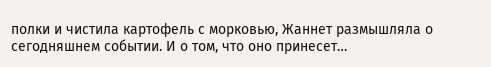полки и чистила картофель с морковью, Жаннет размышляла о сегодняшнем событии. И о том, что оно принесет…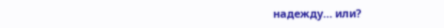надежду… или?